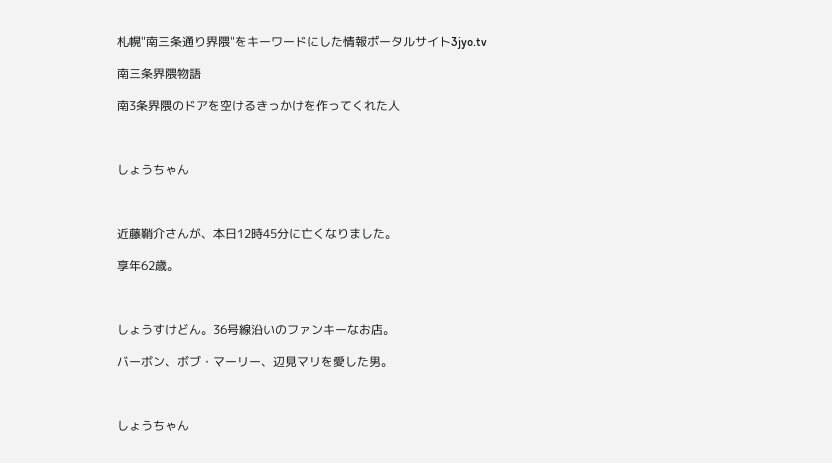札幌"南三条通り界隈"をキーワードにした情報ポータルサイト3jyo.tv

南三条界隈物語

南3条界隈のドアを空けるきっかけを作ってくれた人



しょうちゃん



近藤鞘介さんが、本日12時45分に亡くなりました。

享年62歳。



しょうすけどん。36号線沿いのファンキーなお店。

バーボン、ボブ・マーリー、辺見マリを愛した男。



しょうちゃん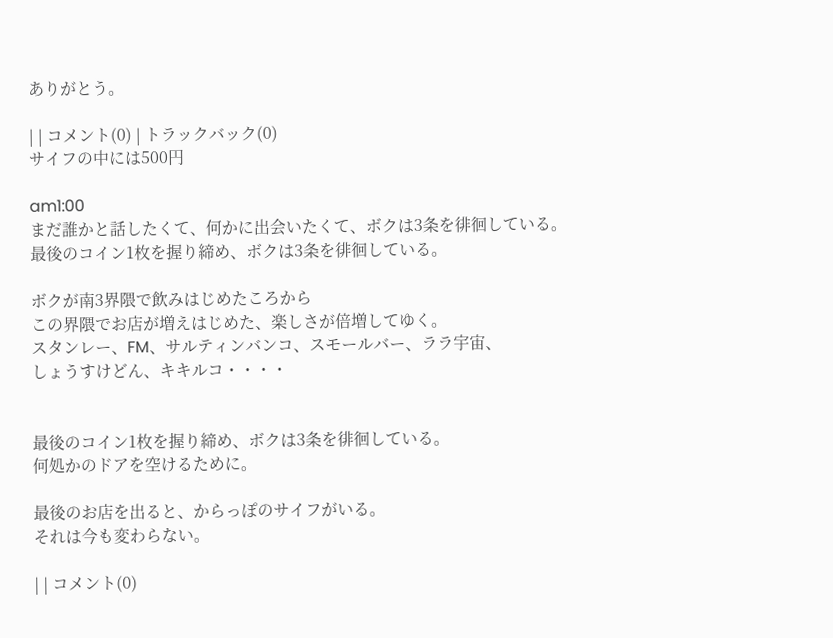ありがとう。

| | コメント(0) | トラックバック(0)
サイフの中には500円

am1:00
まだ誰かと話したくて、何かに出会いたくて、ボクは3条を徘徊している。
最後のコイン1枚を握り締め、ボクは3条を徘徊している。

ボクが南3界隈で飲みはじめたころから
この界隈でお店が増えはじめた、楽しさが倍増してゆく。
スタンレー、FM、サルティンバンコ、スモールバー、ララ宇宙、
しょうすけどん、キキルコ・・・・


最後のコイン1枚を握り締め、ボクは3条を徘徊している。
何処かのドアを空けるために。

最後のお店を出ると、からっぽのサイフがいる。
それは今も変わらない。

| | コメント(0)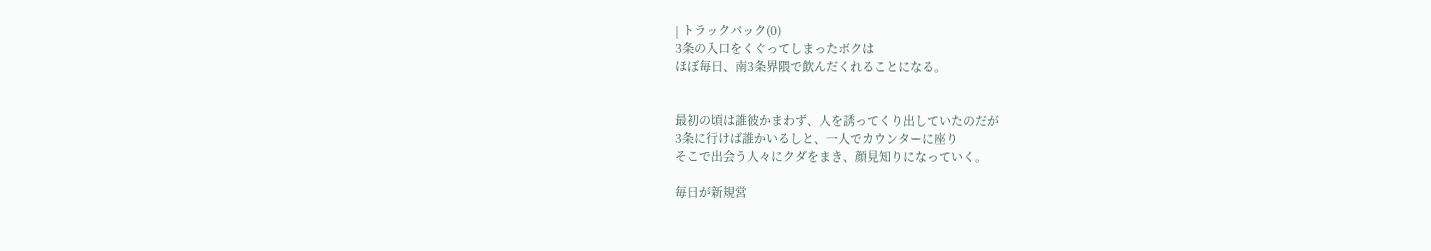| トラックバック(0)
3条の入口をくぐってしまったボクは
ほぼ毎日、南3条界隈で飲んだくれることになる。


最初の頃は誰彼かまわず、人を誘ってくり出していたのだが
3条に行けば誰かいるしと、一人でカウンターに座り
そこで出会う人々にクダをまき、顔見知りになっていく。

毎日が新規営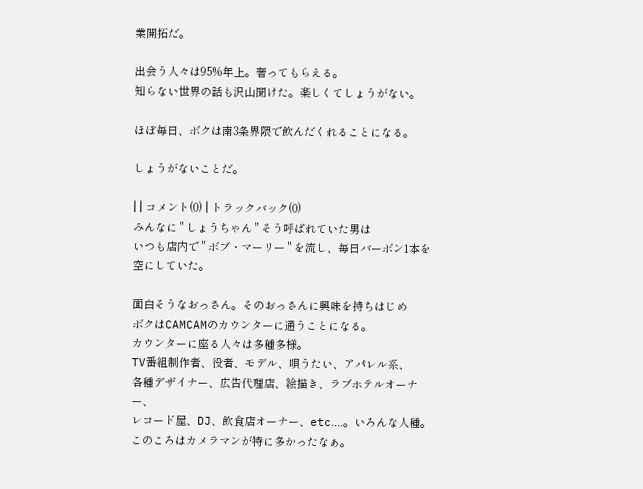業開拓だ。

出会う人々は95%年上。奢ってもらえる。
知らない世界の話も沢山聞けた。楽しくてしょうがない。

ほぼ毎日、ボクは南3条界隈で飲んだくれることになる。

しょうがないことだ。

| | コメント(0) | トラックバック(0)
みんなに " しょうちゃん " そう呼ばれていた男は
いつも店内で " ボブ・マーリー " を流し、毎日バーボン1本を空にしていた。

面白そうなおっさん。そのおっさんに興味を持ちはじめ
ボクはCAMCAMのカウンターに通うことになる。
カウンターに座る人々は多種多様。
TV番組制作者、役者、モデル、唄うたい、アパレル系、
各種デザイナー、広告代理店、絵描き、ラブホテルオーナー、
レコード屋、DJ、飲食店オーナー、etc‥‥。いろんな人種。
このころはカメラマンが特に多かったなぁ。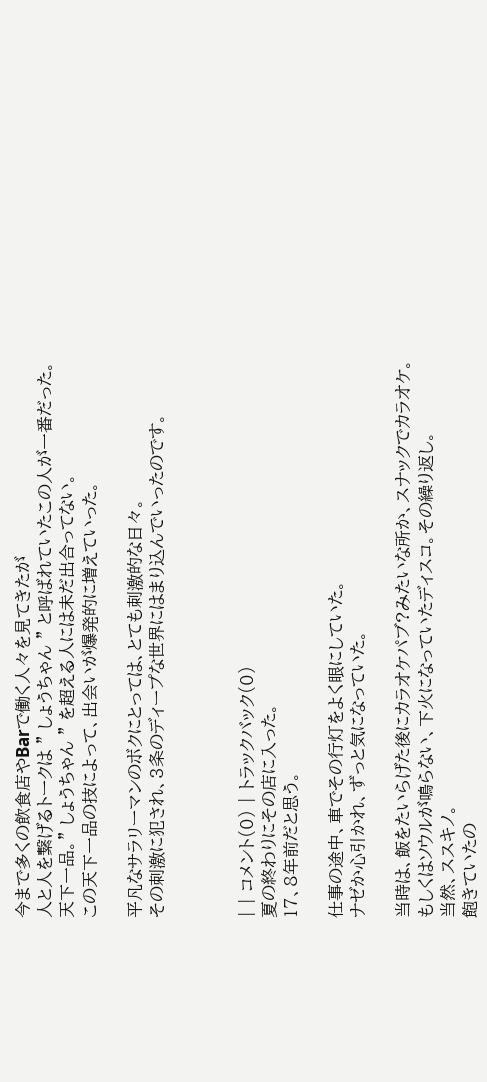今まで多くの飲食店やBarで働く人々を見てきたが
人と人を繋げるトークは " しょうちゃん " と呼ばれていたこの人が一番だった。
天下一品。" しょうちゃん " を超える人には未だ出合ってない。
この天下一品の技によって、出会いが爆発的に増えていった。

平凡なサラリーマンのボクにとっては、とても刺激的な日々。
その刺激に犯され、3条のディープな世界にはまり込んでいったのです。



| | コメント(0) | トラックバック(0)
夏の終わりにその店に入った。
17、8年前だと思う。

仕事の途中、車でその行灯をよく眼にしていた。
ナゼか心引かれ、ずっと気になっていた。

当時は、飯をたいらげた後にカラオケパブ?みたいな所か、スナックでカラオケ。
もしくはソウルが鳴らない、下火になっていたディスコ。その繰り返し。
当然、ススキノ。
飽きていたの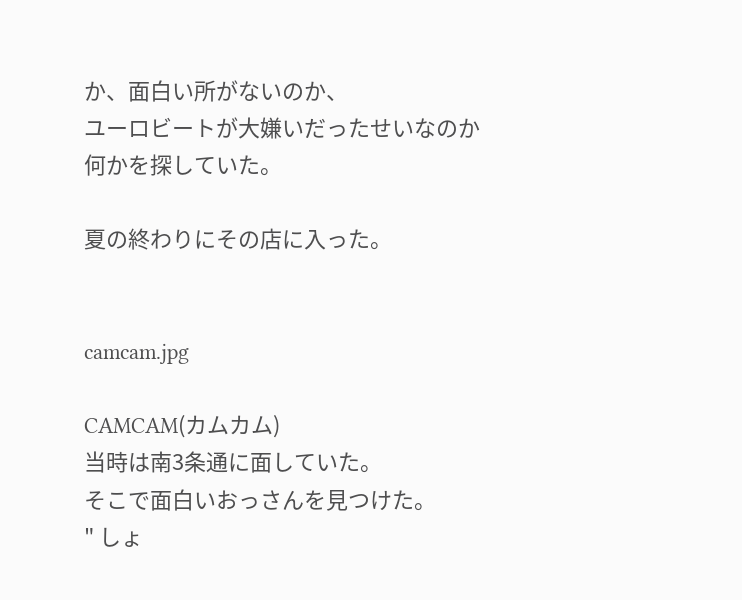か、面白い所がないのか、
ユーロビートが大嫌いだったせいなのか
何かを探していた。

夏の終わりにその店に入った。


camcam.jpg

CAMCAM(カムカム)
当時は南3条通に面していた。
そこで面白いおっさんを見つけた。
" しょ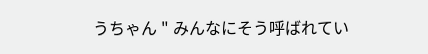うちゃん " みんなにそう呼ばれてい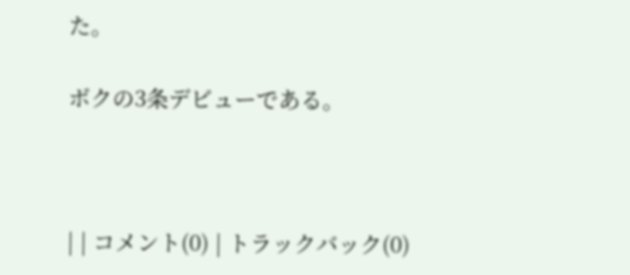た。

ボクの3条デビューである。



| | コメント(0) | トラックバック(0)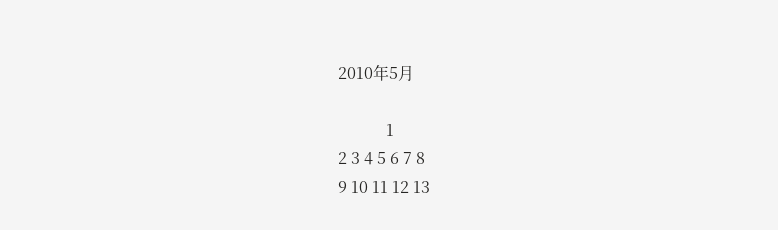2010年5月

            1
2 3 4 5 6 7 8
9 10 11 12 13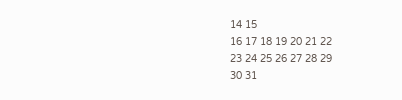14 15
16 17 18 19 20 21 22
23 24 25 26 27 28 29
30 31